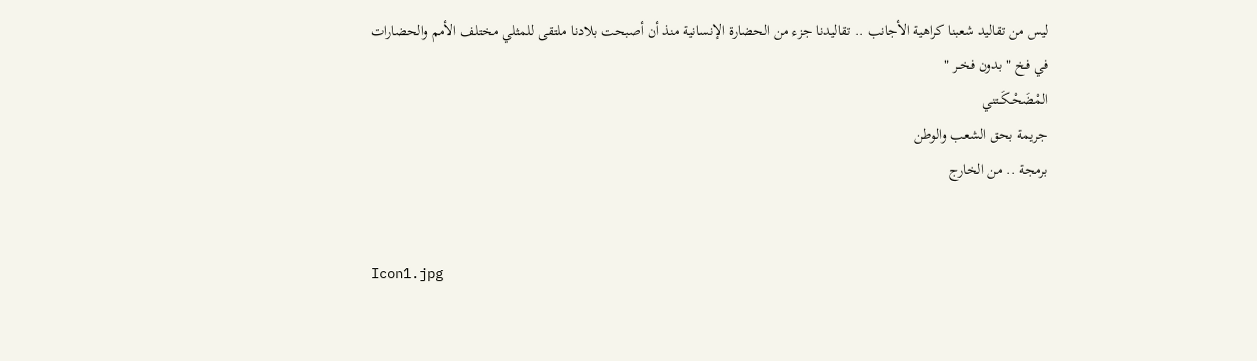ليس من تقاليد شعبنا كراهية الأجانب .. تقاليدنا جزء من الحضارة الإنسانية منذ أن أصبحت بلادنا ملتقى للمثلي مختلف الأمم والحضارات
في فـخ " بدون فخــر "
المْضَحْـكَــتني
جريمة بحق الشعب والوطن
برمجة .. من الخارج


Icon1.jpg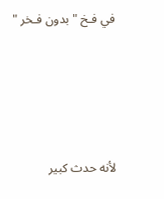في فـخ " بدون فـخر "




لأنه حدث كبير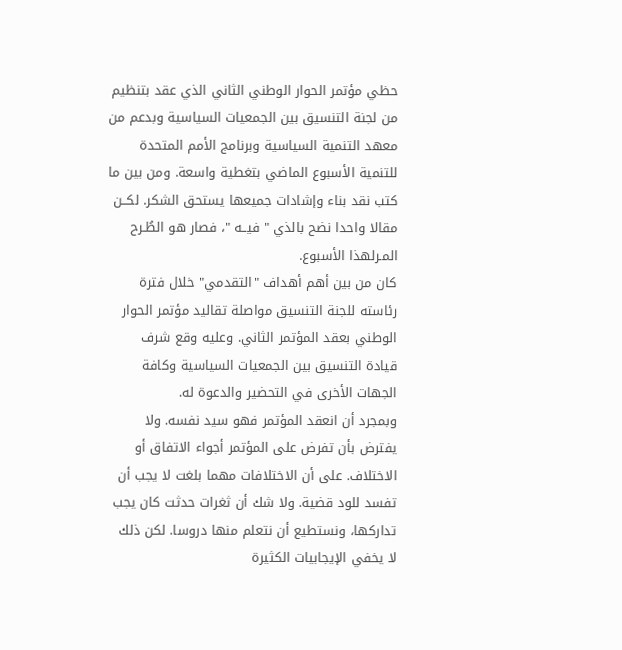حظي مؤتمر الحوار الوطني الثاني الذي عقد بتنظيم من لجنة التنسيق بين الجمعيات السياسية وبدعم من معهد التنمية السياسية وبرنامج الأمم المتحدة للتنمية الأسبوع الماضي بتغطية واسعة. ومن بين ما كتب نقد بناء وإشادات جميعها يستحق الشكر. لكــن مقالا واحدا نضح بالذي " فيــه "، فصار هو الطُـرح المـرلهذا الأسبوع.
كان من بين أهم أهداف "التقدمي" خلال فترة رئاسته للجنة التنسيق مواصلة تقاليد مؤتمر الحوار الوطني بعقد المؤتمر الثاني. وعليه وقع شرف قيادة التنسيق بين الجمعيات السياسية وكافة الجهات الأخرى في التحضير والدعوة له.
وبمجرد أن انعقد المؤتمر فهو سيد نفسه. ولا يفترض بأن تفرض على المؤتمر أجواء الاتفاق أو الاختلاف. على أن الاختلافات مهما بلغت لا يجب أن تفسد للود قضية. ولا شك أن ثغرات حدثت كان يجب تداركها، ونستطيع أن نتعلم منها دروسا. لكن ذلك لا يخفي الإيجابيات الكثيرة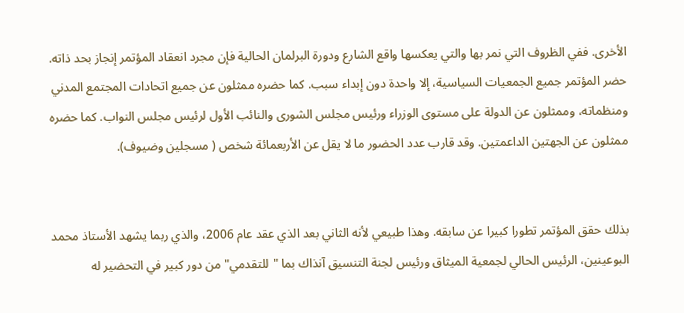الأخرى. ففي الظروف التي نمر بها والتي يعكسها واقع الشارع ودورة البرلمان الحالية فإن مجرد انعقاد المؤتمر إنجاز بحد ذاته.
حضر المؤتمر جميع الجمعيات السياسية، إلا واحدة دون إبداء سبب. كما حضره ممثلون عن جميع اتحادات المجتمع المدني ومنظماته، وممثلون عن الدولة على مستوى الوزراء ورئيس مجلس الشورى والنائب الأول لرئيس مجلس النواب. كما حضره ممثلون عن الجهتين الداعمتين. وقد قارب عدد الحضور ما لا يقل عن الأربعمائة شخص ( مسجلين وضيوف).


بذلك حقق المؤتمر تطورا كبيرا عن سابقه. وهذا طبيعي لأنه الثاني بعد الذي عقد عام 2006، والذي ربما يشهد الأستاذ محمد البوعينين، الرئيس الحالي لجمعية الميثاق ورئيس لجنة التنسيق آنذاك بما "للتقدمي" من دور كبير في التحضير له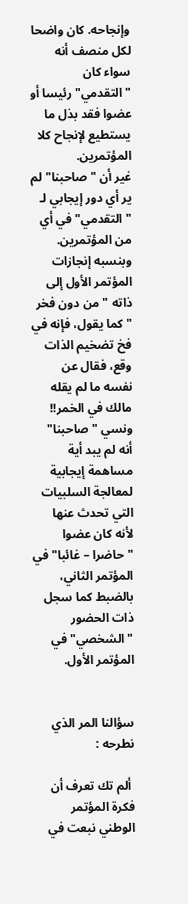وإنجاحه. كان واضحا لكل منصف أنه سواء كان "التقدمي" رئيسا أو عضوا فقد بذل ما يستطيع لإنجاح كلا المؤتمرين.
غير أن "صاحبنا" لم ير أي دور إيجابي لـ "التقدمي" في أي من المؤتمرين. وبنسبه إنجازات المؤتمر الأول إلى ذاته " من دون فخر " كما يقول، فإنه في فخ تضخيم الذات وقع، فقال عن نفسه ما لم يقله مالك في الخمر!!
ونسي "صاحبنا" أنه لم يبد أية مساهمة إيجابية لمعالجة السلبيات التي تحدث عنها لأنه كان عضوا "حاضرا – غائبا" في المؤتمر الثاني، بالضبط كما سجل ذات الحضور "الشخصي" في المؤتمر الأول.


سؤالنا المر الذي نطرحه :

 ألم تك تعرف أن فكرة المؤتمر الوطني نبعت في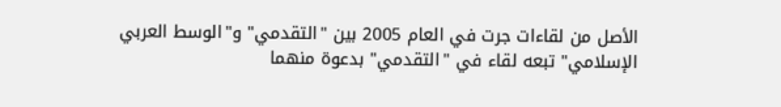الأصل من لقاءات جرت في العام 2005 بين "التقدمي" و"الوسط العربي الإسلامي" تبعه لقاء في "التقدمي" بدعوة منهما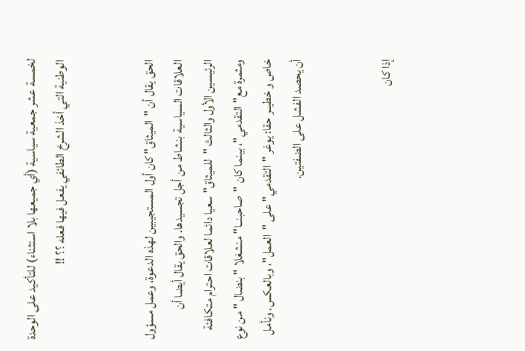لخمسة عشر جمعية سياسية (أي جميعها بلا استثناء) للتأكيد على الوحدة الوطنية التي أخذ الشرخ الطائفي يفعل فيها فعله ؟؟ !!


الحق يقال أن "الميثاق" كان أول المستجيبين لهذه الدعوة، وعمل مسؤول العلاقات السياسية بنشاط من أجل تجسيدها. والحق يقال أيضا أن الرئيسين الأول والثالث "للميثاق" سعيا دائما لعلاقات احترام متكافئة ومثمرة مع"التقدمي"، بينما كان "صاحبنــا" منشغلا " بنضال " من نوع خاص و خطيــر حقا: يوغر "التقدمي" على "العمل"، وبالعكس. ونأمل أن يحصد الفشل على الضفتين.


إذا كان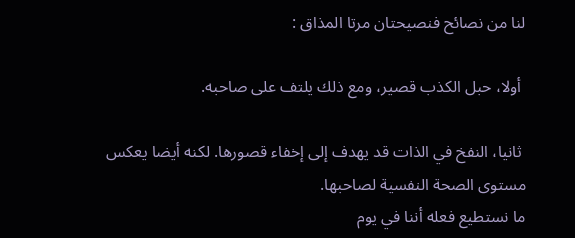لنا من نصائح فنصيحتان مرتا المذاق :

 أولا، حبل الكذب قصير، ومع ذلك يلتف على صاحبه.

 ثانيا، النفخ في الذات قد يهدف إلى إخفاء قصورها. لكنه أيضا يعكس مستوى الصحة النفسية لصاحبها.
ما نستطيع فعله أننا في يوم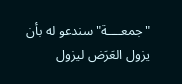"جمعــــة"سندعو له بأن يزول العَرَض ليزول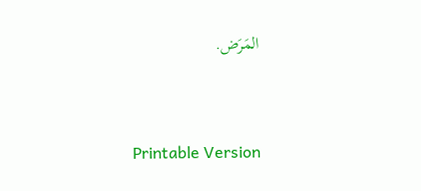المَرَض.



   Printable Version